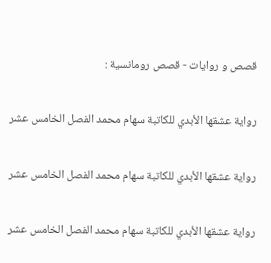قصص و روايات - قصص رومانسية :

رواية عشقها الأبدي للكاتبة سهام محمد الفصل الخامس عشر

رواية عشقها الأبدي للكاتبة سهام محمد الفصل الخامس عشر

رواية عشقها الأبدي للكاتبة سهام محمد الفصل الخامس عشر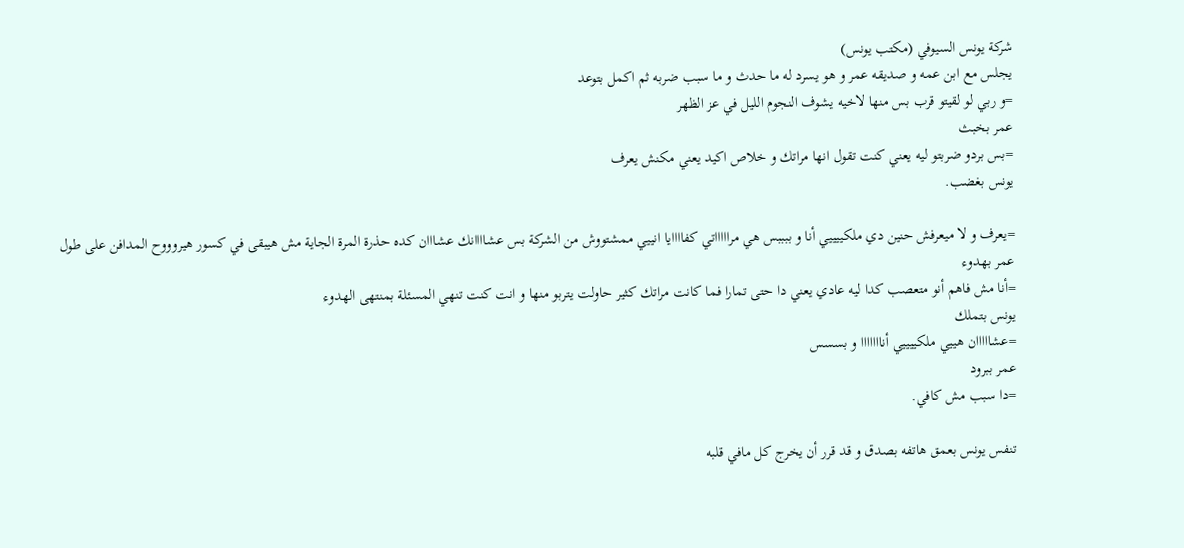شركة يونس السيوفي (مكتب يونس)
يجلس مع ابن عمه و صديقه عمر و هو يسرد له ما حدث و ما سبب ضربه ثم اكمل بتوعد
=و ربي لو لقيتو قرب بس منها لاخيه يشوف النجوم الليل في عز الظهر
عمر بخبث
=بس بردو ضربتو ليه يعني كنت تقول انها مراتك و خلاص اكيد يعني مكنش يعرف
يونس بغضب.

=يعرف و لا ميعرفش حنين دي ملكييييي أنا و ببببس هي مراااااتي كفاااايا انييي ممشتووش من الشركة بس عشاااانك عشااان كده حذرة المرة الجاية مش هيبقى في كسور هيروووح المدافن على طول
عمر بهدوء
=أنا مش فاهم أنو متعصب كدا ليه عادي يعني دا حتى تمارا فما كانت مراتك كثير حاولت يتربو منها و انت كنت تنهي المسئلة بمنتهى الهدوء
يونس بتملك
=عشااااان هييي ملكييييي أنااااااا و بسسس
عمر ببرود
=دا سبب مش كافي.

تنفس يونس بعمق هاتفه بصدق و قد قرر أن يخرج كل مافي قلبه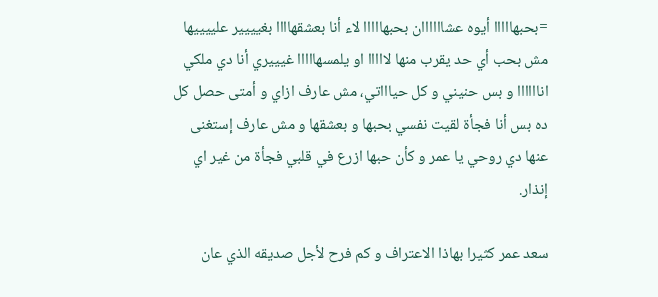=بحبهااااا أيوه عشاااااان بحبهااااا لاء أنا بعشقهاااا بغيييير علييييها مش بحب أي حد يقرب منها لااااا او يلمسهااااا غيييري أنا دي ملكي اناااااا و بس حنيني و كل حياااتي، مش عارف ازاي و أمتى حصل كل ده بس أنا فجأة لقيت نفسي بحبها و بعشقها و مش عارف إستغنى عنها دي روحي يا عمر و كأن حبها ازرع في قلبي فجأة من غير اي إنذار.

سعد عمر كثيرا بهاذا الاعتراف و كم فرح لأجل صديقه الذي عان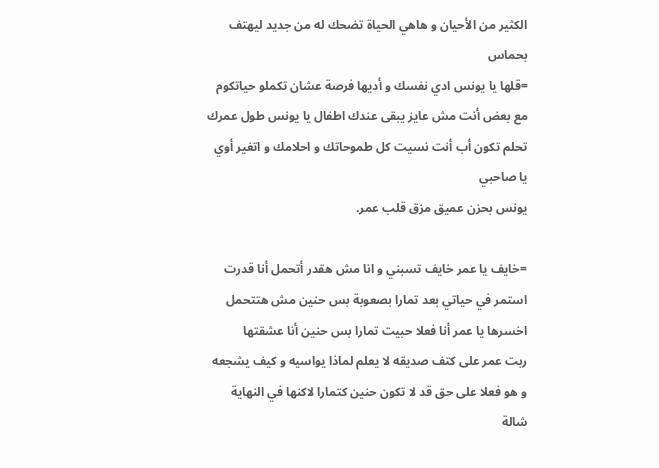الكثير من الأحيان و هاهي الحياة تضحك له من جديد ليهتف بحماس
=قلها يا يونس ادي نفسك و أديها فرصة عشان تكملو حياتكوم مع بعض أنت مش عايز يبقى عندك اطفال يا يونس طول عمرك تحلم تكون أب أنت نسيت كل طموحاتك و احلامك و اتغير أوي يا صاحبي
يونس بحزن عميق مزق قلب عمر.

=خايف يا عمر خايف تسبني و انا مش هقدر أتحمل أنا قدرت استمر في حياتي بعد تمارا بصعوبة بس حنين مش هتتحمل اخسرها يا عمر أنا فعلا حبيت تمارا بس حنين أنا عشقتها
ربت عمر على كتف صديقه لا يعلم لماذا يواسيه و كيف يشجعه و هو فعلا على حق قد لا تكون حنين كتمارا لاكنها في النهاية شالة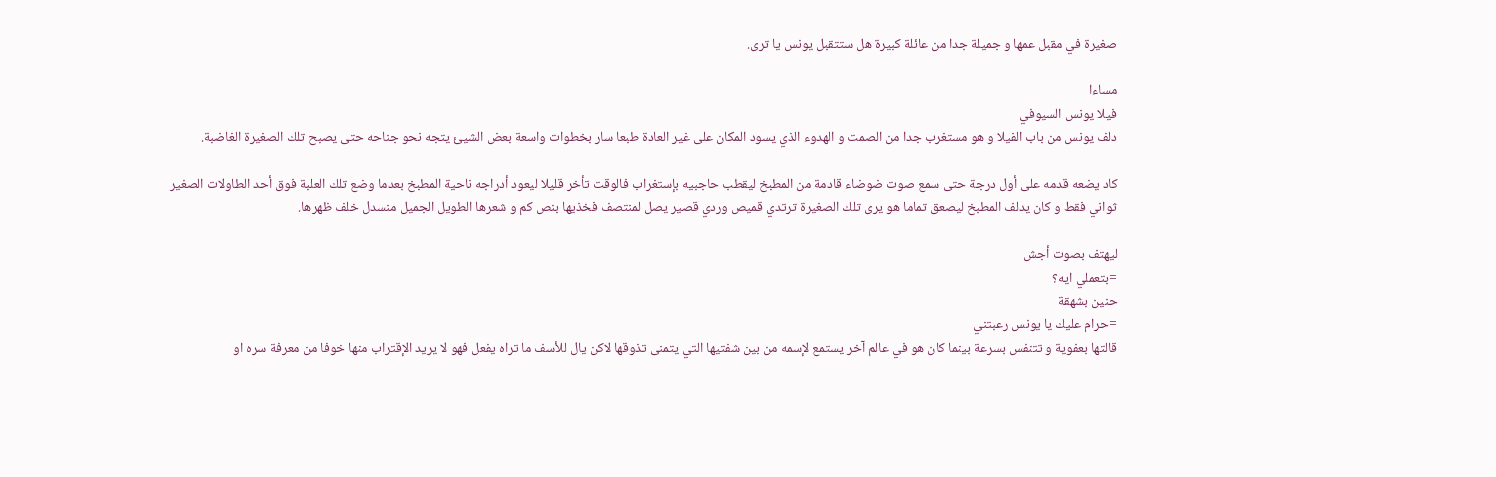صغيرة في مقبل عمها و جميلة جدا من عائلة كبيرة هل ستتقبل يونس يا ترى.

مساءا
فيلا يونس السيوفي
دلف يونس من باب الفيلا و هو مستغرب جدا من الصمت و الهدوء الذي يسود المكان على غير العادة طبعا سار بخطوات واسعة بعض الشيئ يتجه نحو جناحه حتى يصبح تلك الصغيرة الغاضبة.

كاد يضعه قدمه على أول درجة حتى سمع صوت ضوضاء قادمة من المطبخ ليقطب حاجبيه بإستغراب فالوقت تأخر قليلا ليعود أدراجه ناحية المطبخ بعدما وضع تلك العلبة فوق أحد الطاولات الصغير
ثواني فقط و كان يدلف المطبخ ليصعق تماما هو يرى تلك الصغيرة ترتدي قميص وردي قصير يصل لمنتصف فخذيها بنص كم و شعرها الطويل الجميل منسدل خلف ظهرها.

ليهتف بصوت أجش
=بتعملي ايه؟
حنين بشهقة
=حرام عليك يا يونس رعبتني
قالتها بعفوية و تتنفس بسرعة بينما كان هو في عالم آخر يستمع لإسمه من بين شفتيها التي يتمنى تذوقها لاكن يال للأسف ما تراه يفعل فهو لا يريد الإقتراب منها خوفا من معرفة سره او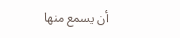أن يسمع منها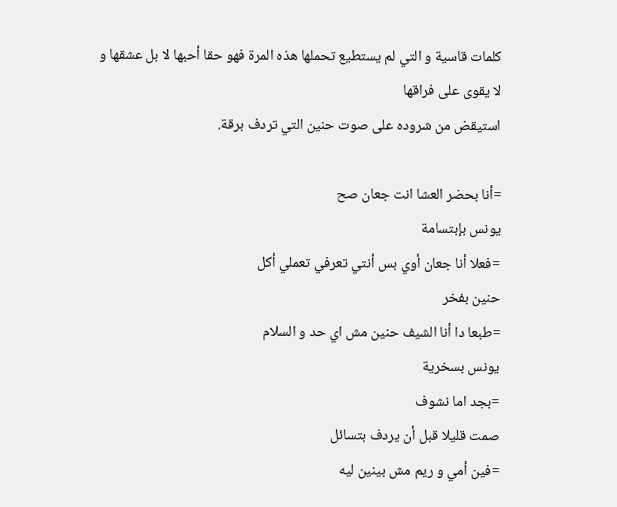كلمات قاسية و التي لم يستطيع تحملها هذه المرة فهو حقا أحبها لا بل عشقها و لا يقوى على فراقها
استيقض من شروده على صوت حنين التي تردف برقة.

=أنا بحضر العشا انت جعان صح
يونس بإبتسامة
=فعلا أنا جعان أوي بس أنتي تعرفي تعملي أكل
حنين بفخر
=طبعا دا أنا الشيف حنين مش اي حد و السلام
يونس بسخرية
=بجد اما نشوف
صمت قليلا قبل أن يردف بتسائل
=فين أمي و ريم مش بينين ليه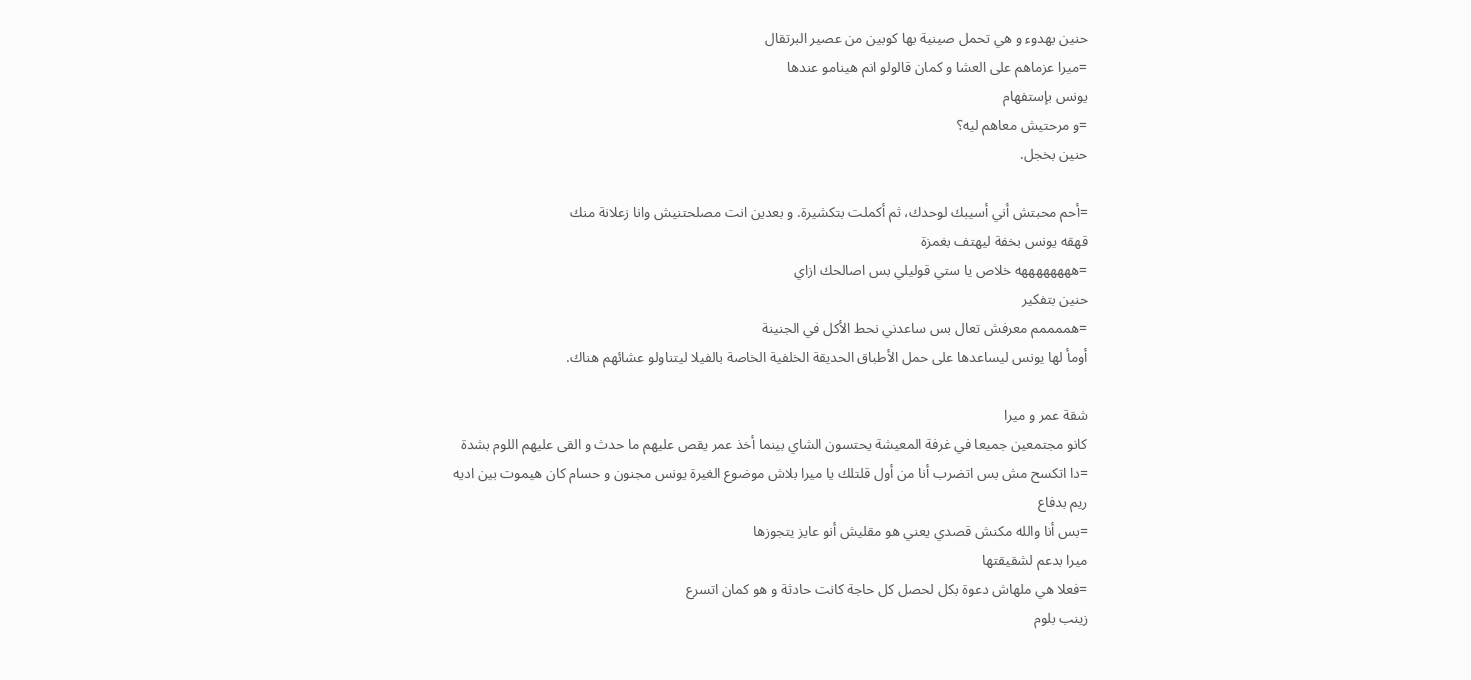حنين بهدوء و هي تحمل صينية بها كوبين من عصير البرتقال
=ميرا عزماهم على العشا و كمان قالولو انم هينامو عندها
يونس بإستفهام
=و مرحتيش معاهم ليه؟
حنين بخجل.

=أحم محبتش أني أسيبك لوحدك، ثم أكملت بتكشيرة. و بعدين انت مصلحتنيش وانا زعلانة منك
قهقه يونس بخفة ليهتف بغمزة
=ههههههههه خلاص يا ستي قوليلي بس اصالحك ازاي
حنين بتفكير
=هممممم معرفش تعال بس ساعدني نحط الأكل في الجنينة
أومأ لها يونس ليساعدها على حمل الأطباق الحديقة الخلفية الخاصة بالفيلا ليتناولو عشائهم هناك.

شقة عمر و ميرا
كانو مجتمعين جميعا في غرفة المعيشة يحتسون الشاي بينما أخذ عمر يقص عليهم ما حدث و القى عليهم اللوم بشدة
=دا اتكسح مش بس اتضرب أنا من أول قلتلك يا ميرا بلاش موضوع الغيرة يونس مجنون و حسام كان هيموت بين اديه
ريم بدفاع
=بس أنا والله مكنش قصدي يعني هو مقليش أنو عايز يتجوزها
ميرا بدعم لشقيقتها
=فعلا هي ملهاش دعوة بكل لحصل كل حاجة كانت حادثة و هو كمان اتسرع
زينب بلوم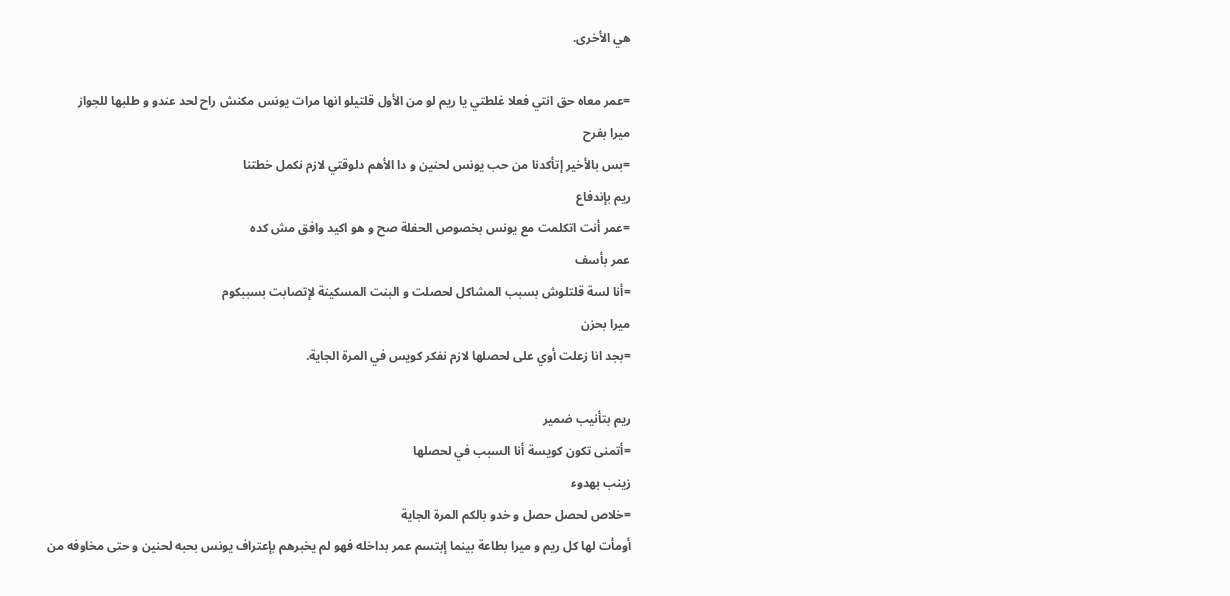هي الأخرى.

=عمر معاه حق انتي فعلا غلطتي يا ريم لو من الأول قلتيلو انها مرات يونس مكنش راح لحد عندو و طلبها للجواز
ميرا بفرح
=بس بالأخير إتأكدنا من حب يونس لحنين و دا الأهم دلوقتي لازم نكمل خطتنا
ريم بإندفاع
=عمر أنت اتكلمت مع يونس بخصوص الحفلة صح و هو اكيد وافق مش كده
عمر بأسف
=أنا لسة قلتلوش بسبب المشاكل لحصلت و البنت المسكينة لإتصابت بسببكوم
ميرا بحزن
=بجد انا زعلت أوي على لحصلها لازم نفكر كويس في المرة الجاية.

ريم بتأنيب ضمير
=أتمنى تكون كويسة أنا السبب في لحصلها
زينب بهدوء
=خلاص لحصل حصل و خدو بالكم المرة الجاية
أومأت لها كل ريم و ميرا بطاعة بينما إبتسم عمر بداخله فهو لم يخبرهم بإعتراف يونس بحبه لحنين و حتى مخاوفه من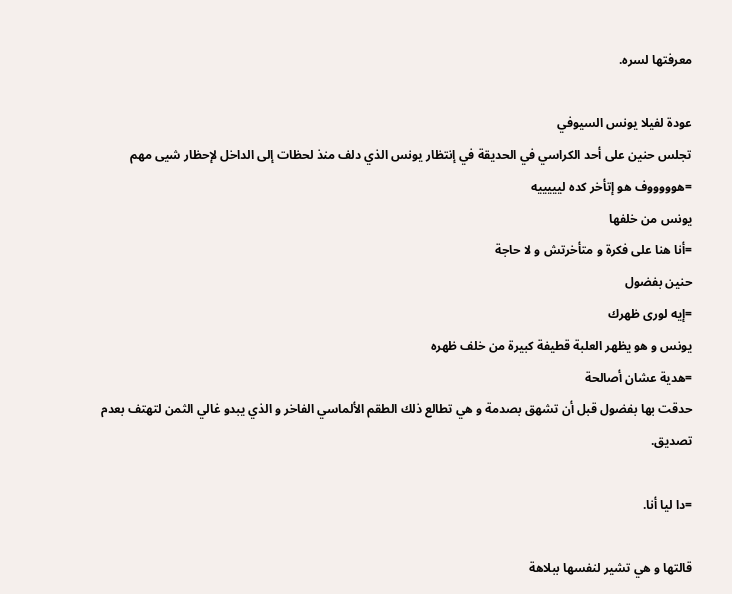معرفتها لسره.

عودة لفيلا يونس السيوفي
تجلس حنين على أحد الكراسي في الحديقة في إنتظار يونس الذي دلف منذ لحظات إلى الداخل لإحظار شيى مهم
=هوووووف هو إتأخر كده ليييييه
يونس من خلفها
=أنا هنا على فكرة و متأخرتش و لا حاجة
حنين بفضول
=إيه لورى ظهرك
يونس و هو يظهر العلبة قطيفة كبيرة من خلف ظهره
=هدية عشان أصالحة
حدقت بها بفضول قبل أن تشهق بصدمة و هي تطالع ذلك الطقم الألماسي الفاخر و الذي يبدو غالي الثمن لتهتف بعدم تصديق.

=دا ليا أنا.

قالتها و هي تشير لنفسها ببلاهة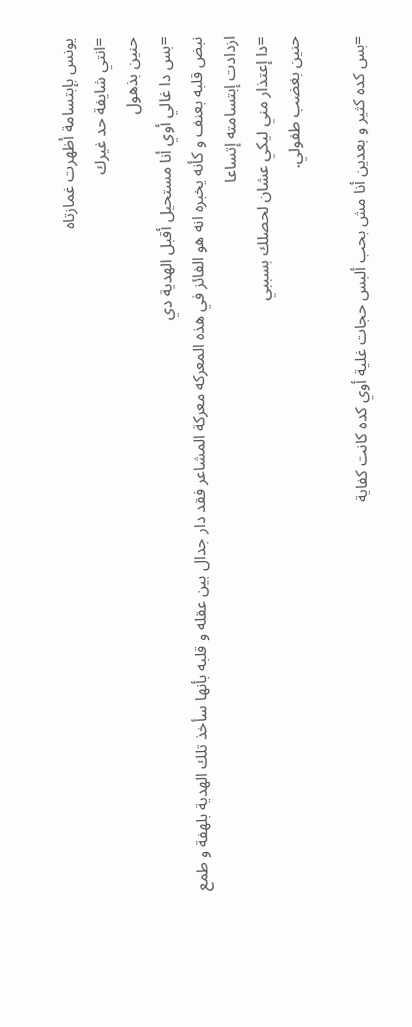يونس بإبتسامة أظهرت غمازتاه
=انتي شايفة حد غيرك
حنين بذهول
=بس دا غالي أوي أنا مستحيل أقبل الهدية دي
نبض قلبه بعنف و كأنه يخبره انه هو الفائز في هذه المعركه معركة المشاعر فقد دار جدال بين عقله و قلبه بأنها سأخذ تلك الهدية بلهفة و طمع
ازدادت إبتسامته إتساعا
=دا إعتذار مني ليكي عشان لحصلك بسببي
حنين بغضب طفولي.

=بس كده كثير و بعدين أنا مش بحب ألبس حجات غلية أوي كده كانت كفاية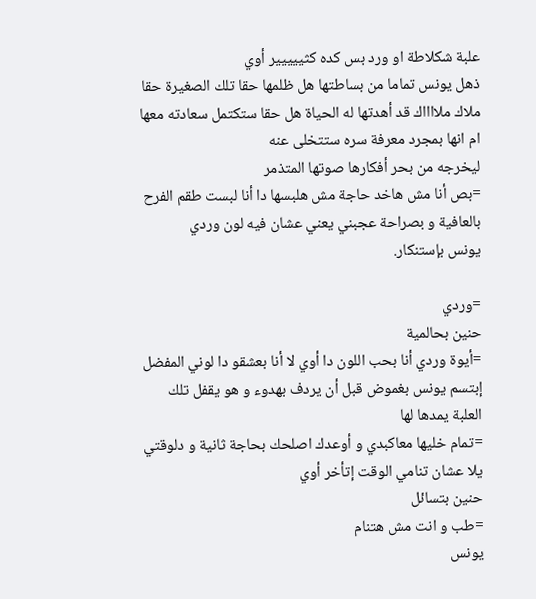علبة شكلاطة او ورد بس كده كثييييير أوي
ذهل يونس تماما من بساطتها هل ظلمها حقا تلك الصغيرة حقا ملاك ملااااك قد أهدتها له الحياة هل حقا ستكتمل سعادته معها ام انها بمجرد معرفة سره ستتخلى عنه
ليخرجه من بحر أفكارها صوتها المتذمر
=بص أنا مش هاخد حاجة مش هلبسها دا أنا لبست طقم الفرح بالعافية و بصراحة عجبني يعني عشان فيه لون وردي
يونس بإستنكار.

=وردي
حنين بحالمية
=أيوة وردي أنا بحب اللون دا أوي لا أنا بعشقو دا لوني المفضل
إبتسم يونس بغموض قبل أن يردف بهدوء و هو يقفل تلك العلبة يمدها لها
=تمام خليها معاكبدي و أوعدك اصلحك بحاجة ثانية و دلوقتي يلا عشان تنامي الوقت إتأخر أوي
حنين بتسائل
=طب و انت مش هتنام
يونس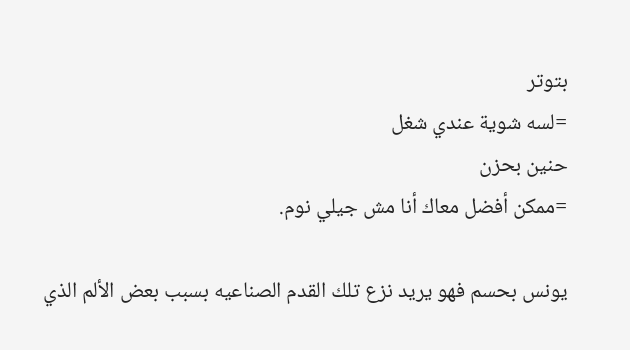بتوتر
=لسه شوية عندي شغل
حنين بحزن
=ممكن أفضل معاك أنا مش جيلي نوم.

يونس بحسم فهو يريد نزع تلك القدم الصناعيه بسبب بعض الألم الذي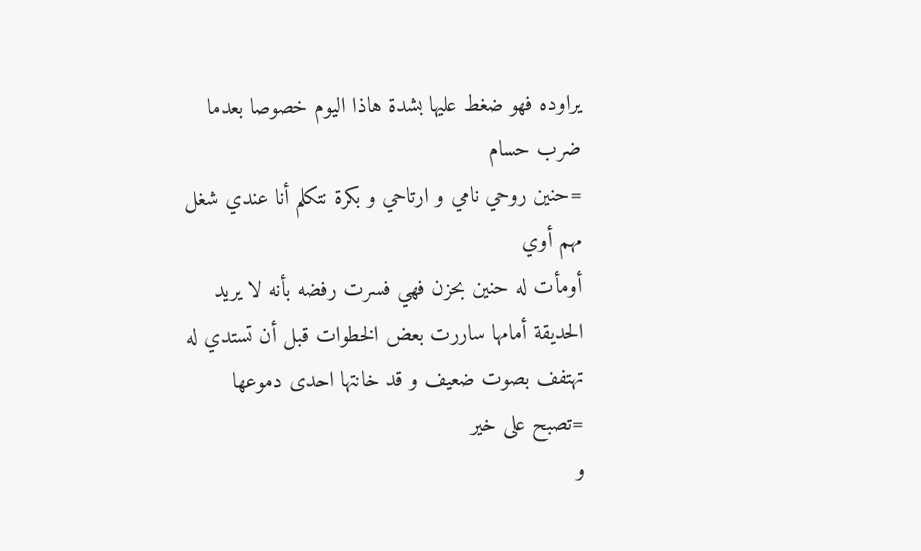يراوده فهو ضغط عليها بشدة هاذا اليوم خصوصا بعدما ضرب حسام
=حنين روحي نامي و ارتاحي و بكرة نتكلم أنا عندي شغل مهم أوي
أومأت له حنين بحزن فهي فسرت رفضه بأنه لا يريد الحديقة أمامها ساررت بعض الخطوات قبل أن تستدي له تهتفف بصوت ضعيف و قد خانتها احدى دموعها
=تصبح على خير
و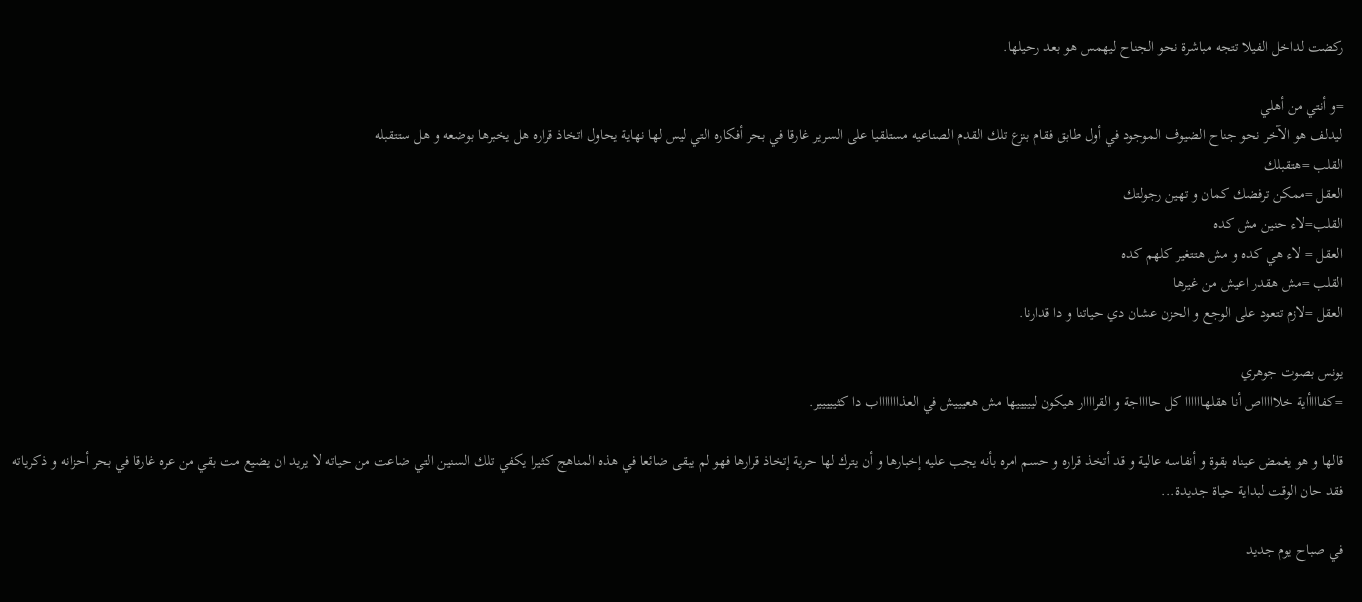ركضت لداخل الفيلا تتجه مباشرة نحو الجناح ليهمس هو بعد رحيلها.

=و أنتي من أهلي
ليدلف هو الآخر نحو جناح الضيوف الموجود في أول طابق فقام بنزع تلك القدم الصناعيه مستلقيا على السرير غارقا في بحر أفكاره التي ليس لها نهاية يحاول اتخاذ قراره هل يخبرها بوضعه و هل ستتقبله
القلب =هتقبلك
العقل =ممكن ترفضك كمان و تهين رجولتك
القلب=لاء حنين مش كده
العقل = لاء هي كده و مش هتتغير كلهم كده
القلب =مش هقدر اعيش من غيرها
العقل =لازم تتعود على الوجع و الحزن عشان دي حياتنا و دا قدارنا.

يونس بصوت جوهري
=كفاااأاية خلاااااص أنا هقلهاااااا كل حااااجة و القراااار هيكون ليييييها مش هعيييش في العذاااااااب دا كثييييير.

قالها و هو يغمض عيناه بقوة و أنفاسه عالية و قد أتخذ قراره و حسم امره بأنه يجب عليه إخبارها و أن يترك لها حرية إتخاذ قرارها فهو لم يبقى ضائعا في هذه المناهج كثيرا يكفي تلك السنين التي ضاعت من حياته لا يريد ان يضيع مت بقي من عره غارقا في بحر أحزانه و ذكرياته فقد حان الوقت لبداية حياة جديدة...

في صباح يوم جديد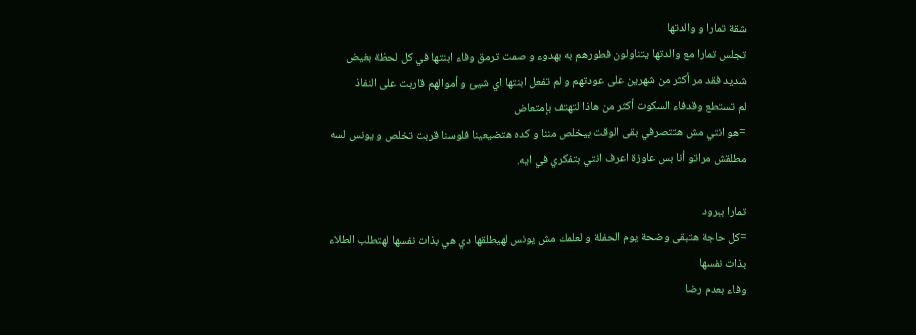شقة تمارا و والدتها
تجلس تمارا مع والدتها يتناولون فطورهم به بهدوء و صمت ترمق وفاء ابنتها في كل لحظة بغيض شديد فقد مر أكثر من شهرين على عودتهم و لم تفعل ابنتها اي شيئ و أموالهم قاربت على النفاذ
لم تستطع وقدفاء السكوت أكثر من هاذا لتهتف بإمتعاض
=هو انتي مش هتتصرفي بقى الوقت بيخلص مننا و كده هتضيعينا فلوسنا قربت تخلص و يونس لسه مطلقش مراتو أنا بس عاوزة اعرف انتي بتفكري في ايه.

تمارا ببرود
=كل حاجة هتبقى وضحة يوم الحفلة و لعلمك مش يونس لهيطلقها دي هي بذات نفسها لهتطلب الطلاء بذات نفسها
وفاء بعدم رضا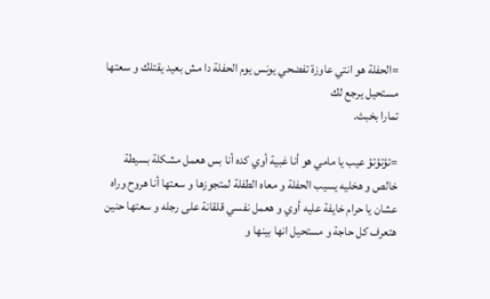=الحفلة هو انتي عاوزة تفضحي يونس يوم الحفلة دا مش بعيد يقتلك و سعتها مستحيل يرجع لك
تمارا بخبث.

=تؤتؤتؤ عيب يا مامي هو أنا غبية أوي كده أنا بس هعمل مشكلة بسيطة خالص و هخليه يسيب الحفلة و معاه الطفلة لمتجوزها و سعتها أنا هروح وراه عشان يا حرام خايفة عليه أوي و هعمل نفسي قلقانة على رجله و سعتها حنين هتعرف كل حاجة و مستحيل انها بينها و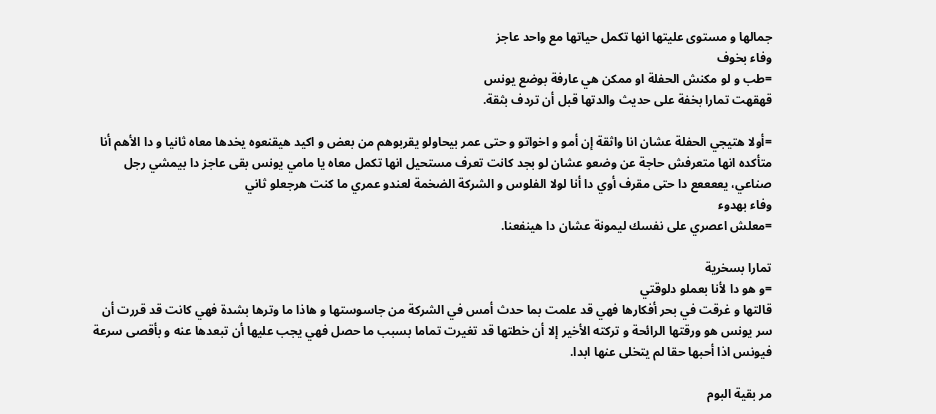جمالها و مستوى عليتها انها تكمل حياتها مع واحد عاجز
وفاء بخوف
=طب و لو مكنش الحفلة او ممكن هي عارفة بوضع يونس
قهقهت تمارا بخفة على حديث والدتها قبل أن تردف بثقة.

=أولا هتيجي الحفلة عشان انا واثقة إن أمو و اخواتو و حتى عمر بيحاولو يقربوهم من بعض و اكيد هيقنعوه يخدها معاه ثانيا و دا الأهم أنا متأكده انها متعرفش حاجة عن وضعو عشان لو بجد كانت تعرف مستحيل انها تكمل معاه يا مامي يونس بقى عاجز دا بيمشي رجل صناعي، يععععع دا حتى مقرف أوي دا أنا لولا الفلوس و الشركة الضخمة لعندو عمري ما كنت هرجعلو ثاني
وفاء بهدوء
=معلش اعصري على نفسك ليمونة عشان دا هينفعنا.

تمارا بسخرية
=و هو دا لأنا بعملو دلوقتي
قالتها و غرقت في بحر أفكارها فهي قد علمت بما حدث أمس في الشركة من جاسوستها و هاذا ما وترها بشدة فهي كانت قد قررت أن سر يونس هو ورقتها الرائحة و تركته الأخير إلا أن خطتها قد تغيرت تماما بسبب ما حصل فهي يجب عليها أن تبعدها عنه و بأقصى سرعة فيونس اذا أحبها حقا لم يتخلى عنها ابدا.

مر بقية البوم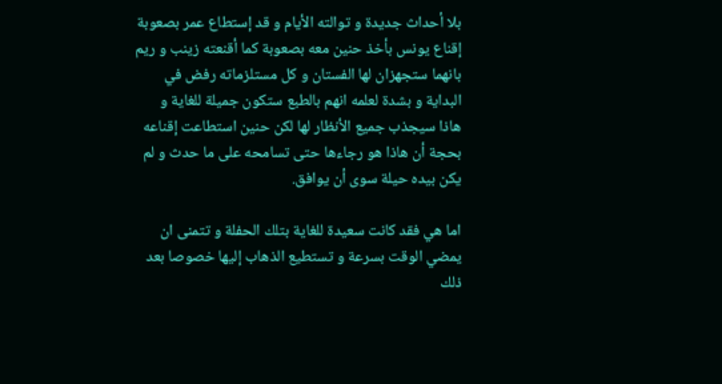بلا أحداث جديدة و توالته الأيام و قد إستطاع عمر بصعوبة إقناع يونس بأخذ حنين معه بصعوبة كما أقنعته زينب و ريم بانهما ستجهزان لها الفستان و كل مستلزماته رفض في البداية و بشدة لعلمه انهم بالطبع ستكون جميلة للغاية و هاذا سيجذب جميع الأنظار لها لكن حنين استطاعت إقناعه بحجة أن هاذا هو رجاءها حتى تسامحه على ما حدث و لم يكن بيده حيلة سوى أن يوافق.

اما هي فقد كانت سعيدة للغاية بتلك الحفلة و تتمنى ان يمضي الوقت بسرعة و تستطيع الذهاب إليها خصوصا بعد ذلك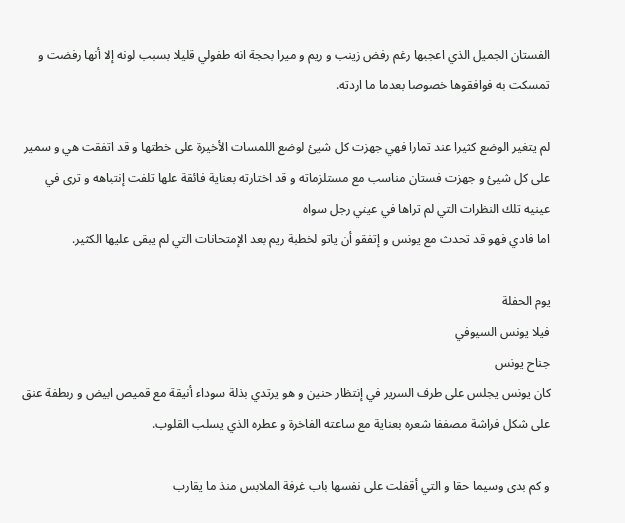الفستان الجميل الذي اعجبها رغم رفض زينب و ريم و ميرا بحجة انه طفولي قليلا بسبب لونه إلا أنها رفضت و تمسكت به فوافقوها خصوصا بعدما ما اردته.

لم يتغير الوضع كثيرا عند تمارا فهي جهزت كل شيئ لوضع اللمسات الأخيرة على خطتها و قد اتفقت هي و سمير على كل شيئ و جهزت فستان مناسب مع مستلزماته و قد اختارته بعناية فائقة علها تلفت إنتباهه و ترى في عينيه تلك النظرات التي لم تراها في عيني رجل سواه
اما فادي فهو قد تحدث مع يونس و إتفقو أن ياتو لخطبة ريم بعد الإمتحانات التي لم يبقى عليها الكثير.

يوم الحفلة
فيلا يونس السيوفي
جناح يونس
كان يونس يجلس على طرف السرير في إنتظار حنين و هو يرتدي بذلة سوداء أنيقة مع قميص ابيض و ربطفة عنق على شكل فراشة مصففا شعره بعناية مع ساعته الفاخرة و عطره الذي يسلب القلوب.

و كم بدى وسيما حقا و التي أقفلت على نفسها باب غرفة الملابس منذ ما يقارب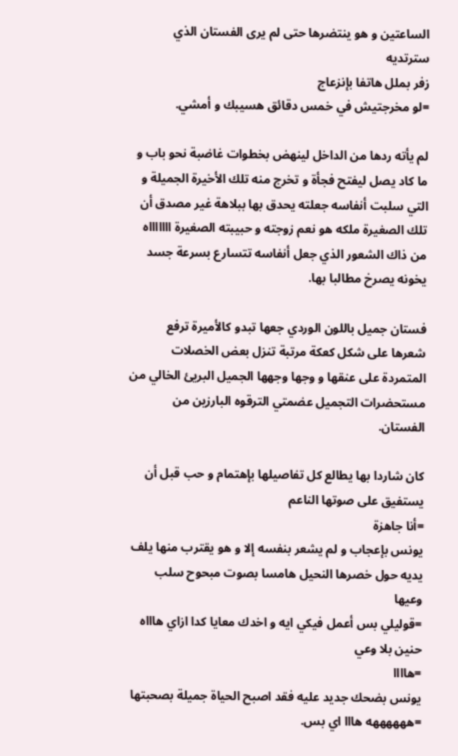الساعتين و هو ينتضرها حتى لم يرى الفستان الذي سترتديه
زفر بملل هاتفا بإنزعاج
=لو مخرجتيش في خمس دقائق هسيبك و أمشي.

لم يأته ردها من الداخل لينهض بخطوات غاضبة نحو باب و ما كاد يصل ليفتح فجأة و تخرج منه تلك الأخيرة الجميلة و التي سلبت أنفاسه جعلته يحدق بها ببلاهة غير مصدق أن تلك الصغيرة ملكه هو نعم زوجته و حبيبته الصغيرة اااااااه من ذاك الشعور الذي جعل أنفاسه تتسارع بسرعة جسد يخونه يصرخ مطالبا بها.

فستان جميل باللون الوردي جعها تبدو كالأميرة ترفع شعرها على شكل كعكة مرتبة تنزل بعض الخصلات المتمردة على عنقها و وجها وجهها الجميل البريئ الخالي من مستحضرات التجميل عضمتي الترقوه البارزين من الفستان.

كان شاردا بها يطالع كل تفاصيلها بإهتمام و حب قبل أن يستفيق على صوتها الناعم
=أنا جاهزة
يونس بإعجاب و لم يشعر بنفسه إلا و هو يقترب منها يلف يديه حول خصرها النحيل هامسا بصوت مبحوح سلب وعيها
=قوليلي بس أعمل فيكي ايه و اخدك معايا كدا ازاي هاااه
حنين بلا وعي
=هاااا
يونس بضحك جديد عليه فقد اصبح الحياة جميلة بصحبتها
=ههههههه هااا اي بس.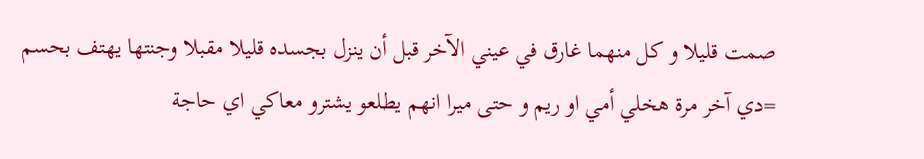صمت قليلا و كل منهما غارق في عيني الآخر قبل أن ينزل بجسده قليلا مقبلا وجنتها يهتف بحسم
=دي آخر مرة هخلي أمي او ريم و حتى ميرا انهم يطلعو يشترو معاكي اي حاجة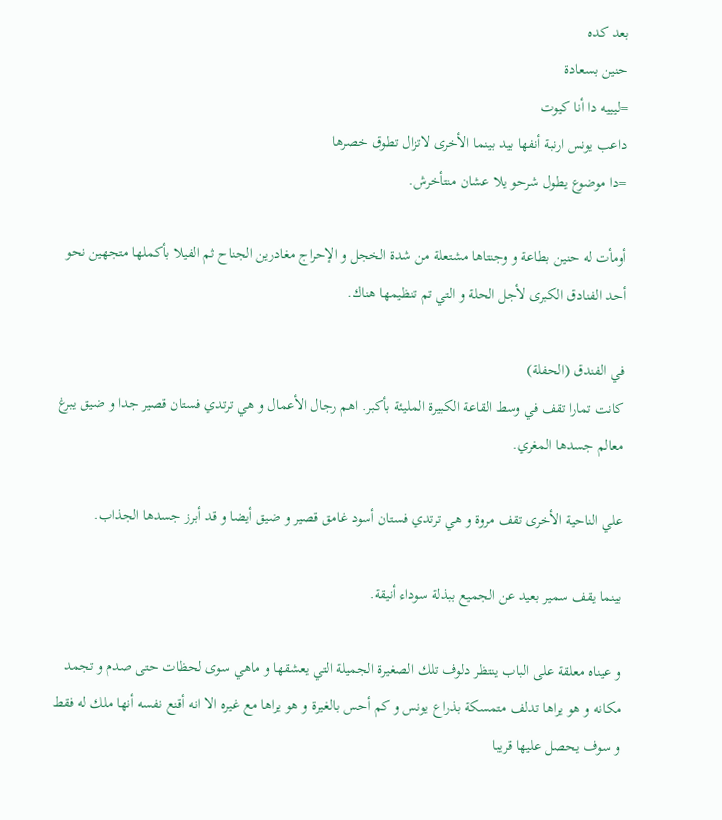بعد كده
حنين بسعادة
=ليييه دا أنا كيوت
داعب يونس ارنبة أنفها بيد بينما الأخرى لاتزال تطوق خصرها
=دا موضوع يطول شرحو يلا عشان منتأخرش.

أومأت له حنين بطاعة و وجنتاها مشتعلة من شدة الخجل و الإحراج مغادرين الجناح ثم الفيلا بأكملها متجهين نحو أحد الفنادق الكبرى لأجل الحلة و التي تم تنظيمها هناك.

في الفندق (الحفلة)
كانت تمارا تقف في وسط القاعة الكبيرة المليئة بأكبر. اهم رجال الأعمال و هي ترتدي فستان قصير جدا و ضيق يبرغ معالم جسدها المغري.

علي الناحية الأخرى تقف مروة و هي ترتدي فستان أسود غامق قصير و ضيق أيضا و قد أبرز جسدها الجذاب.

بينما يقف سمير بعيد عن الجميع ببذلة سوداء أنيقة.

و عيناه معلقة على الباب ينتظر دلوف تلك الصغيرة الجميلة التي يعشقها و ماهي سوى لحظات حتى صدم و تجمد مكانه و هو يراها تدلف متمسكة بذراع يونس و كم أحس بالغيرة و هو يراها مع غيره الا انه أقنع نفسه أنها ملك له فقط و سوف يحصل عليها قريبا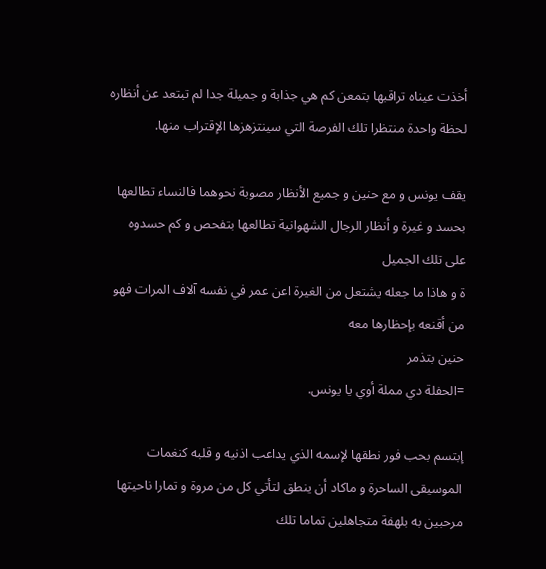أخذت عيناه تراقبها بتمعن كم هي جذابة و جميلة جدا لم تبتعد عن أنظاره لحظة واحدة منتظرا تلك الفرصة التي سينتزهزها الإقتراب منها.

يقف يونس و مع حنين و جميع الأنظار مصوبة نحوهما فالنساء تطالعها بحسد و غيرة و أنظار الرجال الشهوانية تطالعها بتفحص و كم حسدوه على تلك الجميل
ة و هاذا ما جعله يشتعل من الغيرة اعن عمر في نفسه آلاف المرات فهو من أقنعه بإحظارها معه
حنين بتذمر
=الحفلة دي مملة أوي يا يونس.

إبتسم بحب فور نطقها لإسمه الذي يداعب اذنيه و قلبه كنغمات الموسيقى الساحرة و ماكاد أن ينطق لتأتي كل من مروة و تمارا ناحيتها مرحبين به بلهفة متجاهلين تماما تلك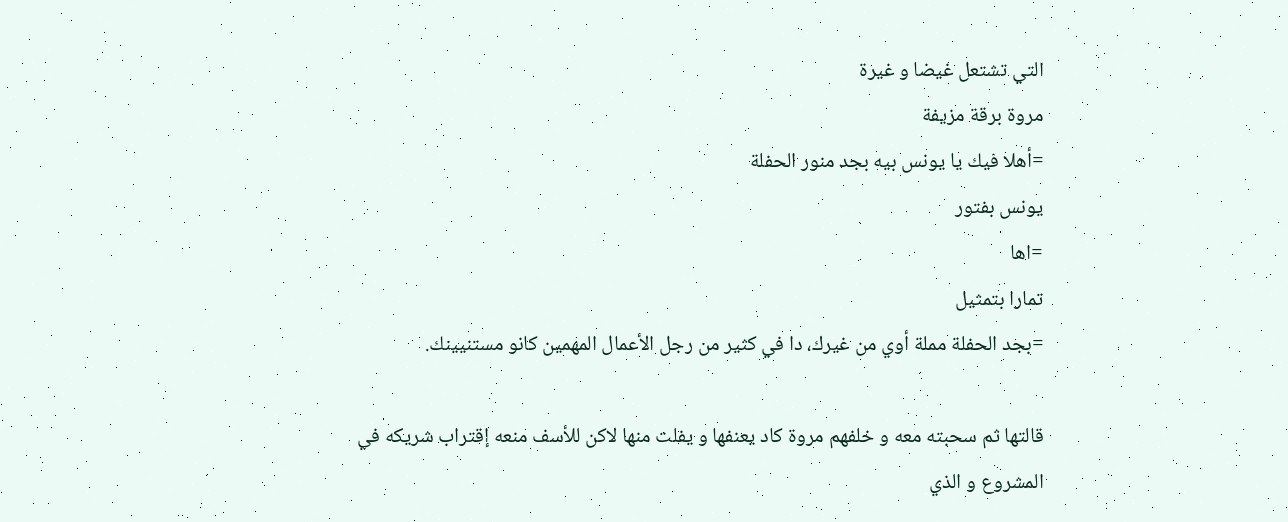التي تشتعل غيضا و غيرة
مروة برقة مزيفة
=أهلا فيك يا يونس بيه بجد منور الحفلة
يونس بفتور
=اها
تمارا بتمثيل
=بجد الحفلة مملة أوي من غيرك، دا في كثير من رجل الأعمال المهمين كانو مستنيينك.

قالتها ثم سحبته معه و خلفهم مروة كاد يعنفها و يفلت منها لاكن للأسف منعه إقتراب شريكه في المشروع و الذي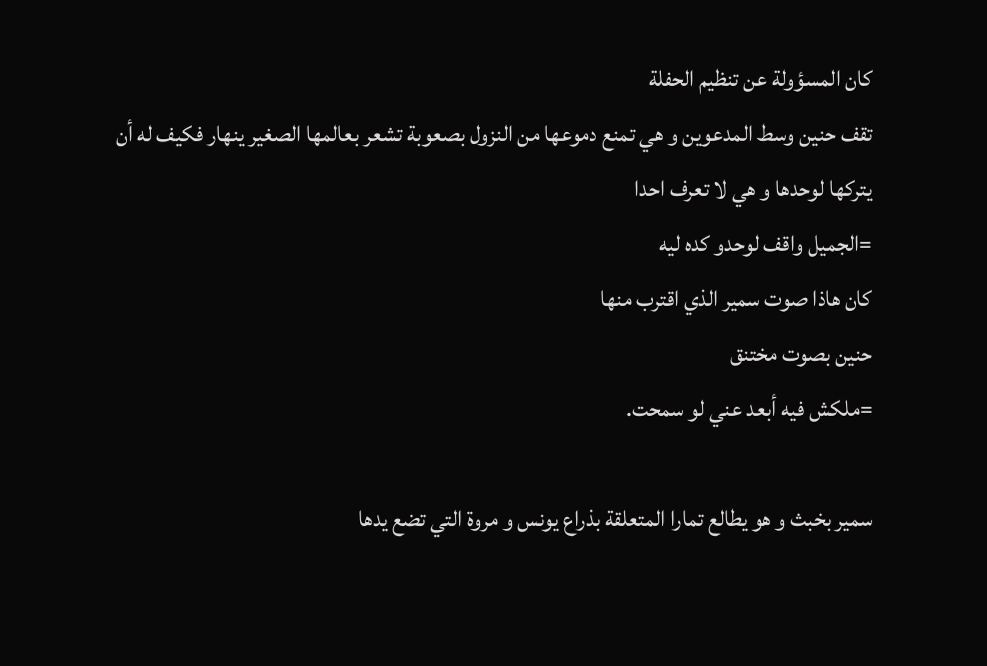كان المسؤولة عن تنظيم الحفلة
تقف حنين وسط المدعوين و هي تمنع دموعها من النزول بصعوبة تشعر بعالمها الصغير ينهار فكيف له أن يتركها لوحدها و هي لا تعرف احدا
=الجميل واقف لوحدو كده ليه
كان هاذا صوت سمير الذي اقترب منها
حنين بصوت مختنق
=ملكش فيه أبعد عني لو سمحت.

سمير بخبث و هو يطالع تمارا المتعلقة بذراع يونس و مروة التي تضع يدها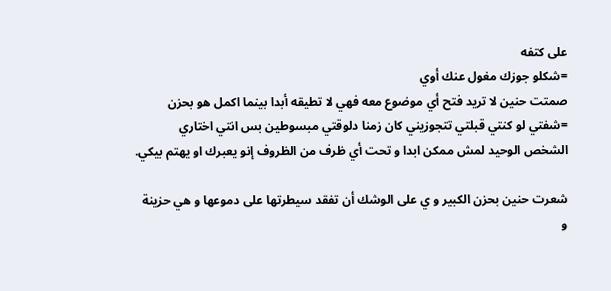على كتفه
=شكلو جوزك مغول عنك أوي
صمتت حنين لا تريد فتح أي موضوع معه فهي لا تطيقه أبدا بينما اكمل هو بحزن
=شفتي لو كنتي قبلتي تتجوزيني كان زمنا دلوقتي مبسوطين بس انتي اختاري الشخص الوحيد لمش ممكن ابدا و تحت أي ظرف من الظروف إنو يعبرك او يهتم بيكي.

شعرت حنين بحزن الكبير و ي على الوشك أن تفقد سيطرتها على دموعها و هي حزينة و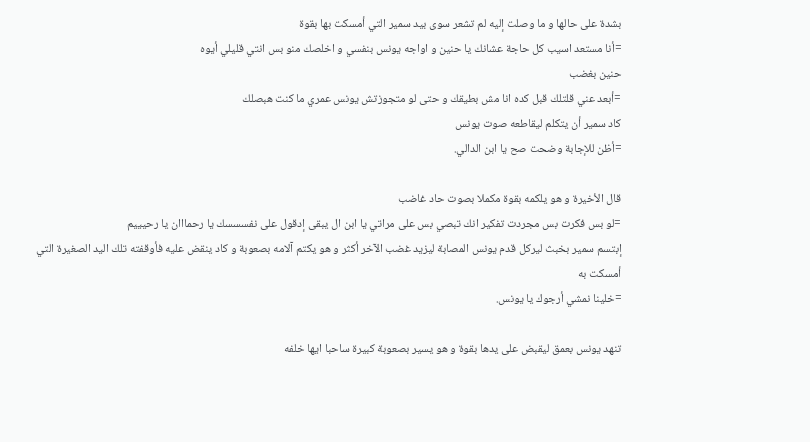بشدة على حالها و ما وصلت إليه لم تشعر سوى بيد سمير التي أمسكت بها بقوة
=أنا مستعد اسيب كل حاجة عشانك يا حنين و اواجه يونس بنفسي و اخلصك منو بس انتي قليلي أيوه
حنين بغضب
=أبعد عني قلتلك قبل كده انا مش بطيقك و حتى لو متجوزتش يونس عمري ما كنت هبصلك
كاد سمير أن يتكلم ليقاطعه صوت يونس
=أظن للإجابة وضحت صح يا ابن الدالي.

قال الأخيرة و هو يلكمه بقوة مكملا بصوت حاد غاضب
=لو بس فكرت بس مجردت تفكير انك تبصي بس على مراتي يا ابن ال يبقى إدقول على نفسسسك يا رحمااان يا رحيييم
إبتسم سمير بخبث ليركل قدم يونس المصابة ليزيد غضب الآخر أكثر و هو يكتم آلامه بصعوبة و كاد ينقض عليه فأوقفته تلك اليد الصغيرة التي أمسكت به
=خلينا نمشي أرجوك يا يونس.

تنهد يونس بعمق ليقبض على يدها بقوة و هو يسير بصعوبة كبيرة ساحبا ايها خلفه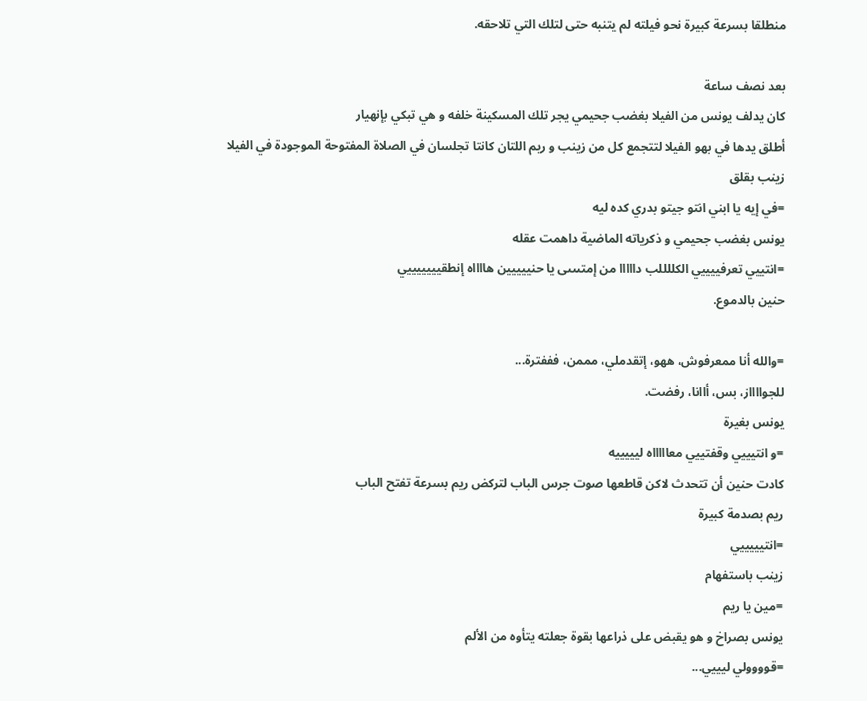منطلقا بسرعة كبيرة نحو فيلته لم يتنبه حتى لتلك التي تلاحقه.

بعد نصف ساعة
كان يدلف يونس من الفيلا بغضب جحيمي يجر تلك المسكينة خلفه و هي تبكي بإنهيار
أطلق يدها في بهو الفيلا لتتجمع كل من زينب و ريم اللتان كانتا تجلسان في الصلاة المفتوحة الموجودة في الفيلا
زينب بقلق
=في إيه يا ابني انتو جيتو بدري كده ليه
يونس بغضب جحيمي و ذكرياته الماضية داهمت عقله
=انتييي تعرفييييي الكللللب دااااا من إمتىىىى يا حنييييين هااااه إنطقيييييييي
حنين بالدموع.

=والله أنا ممعرفوش، ههو، إتقدملي، مممن، فففترة...
للجوااااز، بس، أاانا، رفضت.
يونس بغيرة
=و انتيييي وقفتييي معاااااه ليييييه
كادت حنين أن تتحدث لاكن قاطعها صوت جرس الباب لتركض ريم بسرعة تفتح الباب
ريم بصدمة كبيرة
=انتيييييي
زينب باستفهام
=مين يا ريم
يونس بصراخ و هو يقبض على ذراعها بقوة جعلته يتأوه من الألم
=قوووولي ليييي...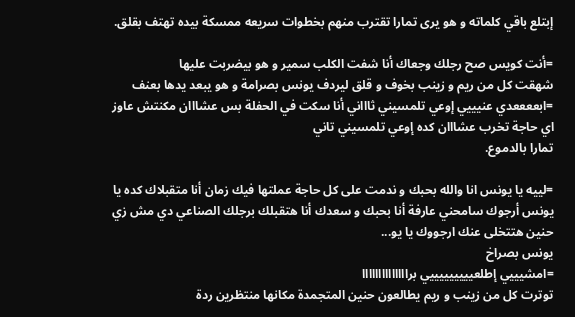إبتلع باقي كلماته و هو يرى تمارا تقترب منهم بخطوات سريعه ممسكة بيده تهتف بقلق.

=أنت كويس صح رجلك وجعاك أنا شفت الكلب سمير و هو بيضربت عليها
شهقت كل من ريم و زينب بخوف و قلق ليردف يونس بصرامة و هو يبعد يدها بعنف
=ابععععدي عنيييي إوعي تلمسيني ثاااني أنا سكت في الحفلة بس عشااان مكنتش عاوز اي حاجة تخرب عشااان كده إوعي تلمسيني تاني
تمارا بالدموع.

=لييه يا يونس انا والله بحبك و ندمت على كل حاجة عملتها فيك زمان أنا متقبلاك كده يا يونس أرجوك سامحني عارفة أنا بحبك و سعدك أنا هتقبلك برجلك الصناعي دي مش زي حنين هتتخلى عنك ارجووك يا يو...
يونس بصراخ
=امشيييي إطلعيييييييييي براااااااااااااا
توترت كل من زينب و ريم يطالعون حنين المتجمدة مكانها منتظرين ردة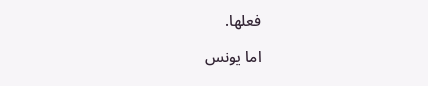فعلها.

اما يونس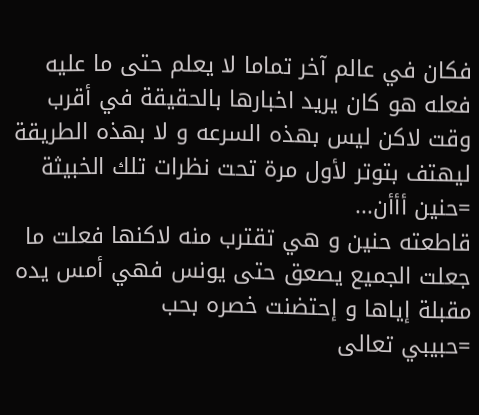فكان في عالم آخر تماما لا يعلم حتى ما عليه فعله هو كان يريد اخبارها بالحقيقة في أقرب وقت لاكن ليس بهذه السرعه و لا بهذه الطريقة ليهتف بتوتر لأول مرة تحت نظرات تلك الخبيثة
=حنين أأأن...
قاطعته حنين و هي تقترب منه لاكنها فعلت ما جعلت الجميع يصعق حتى يونس فهي أمس يده مقبلة إياها و إحتضنت خصره بحب
=حبيبي تعالى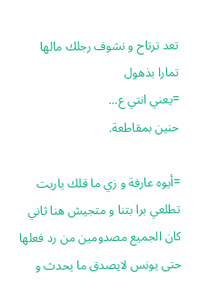تعد ترتاح و نشوف رجلك مالها
تمارا بذهول
=يعني انتي ع...
حنين بمقاطعة.

=أيوه عارفة و زي ما قلك ياريت تطلعي برا بتنا و متجيش هنا ثاني
كان الجميع مصدومين من رد فعلها حتى يونس لايصدق ما يحدث و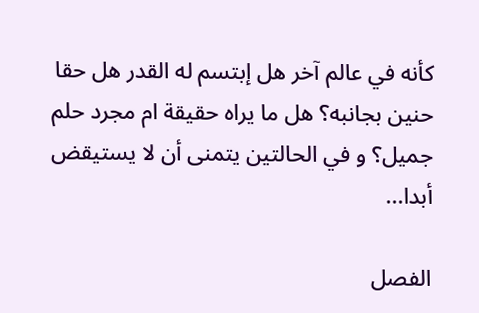كأنه في عالم آخر هل إبتسم له القدر هل حقا حنين بجانبه؟ هل ما يراه حقيقة ام مجرد حلم جميل؟ و في الحالتين يتمنى أن لا يستيقض أبدا...

الفصل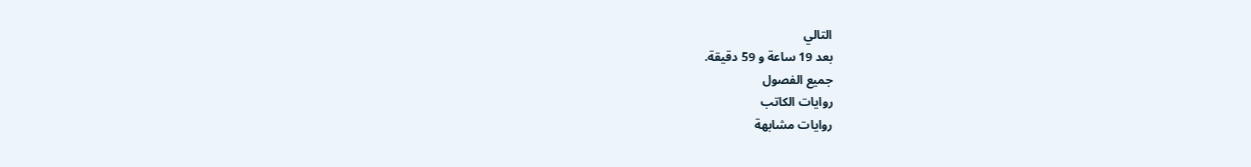التالي
بعد 19 ساعة و 59 دقيقة.
جميع الفصول
روايات الكاتب
روايات مشابهة